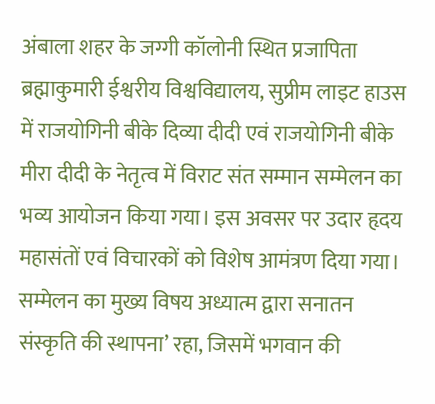अंबाला शहर के जग्गी कॉलोनी स्थित प्रजापिता ब्रह्माकुमारी ईश्वरीय विश्वविद्यालय, सुप्रीम लाइट हाउस में राजयोगिनी बीके दिव्या दीदी एवं राजयोगिनी बीके मीरा दीदी के नेतृत्व में विराट संत सम्मान सम्मेलन का भव्य आयोजन किया गया। इस अवसर पर उदार हृदय महासंतों एवं विचारकों को विशेष आमंत्रण दिया गया। सम्मेलन का मुख्य विषय अध्यात्म द्वारा सनातन संस्कृति की स्थापना’ रहा, जिसमें भगवान की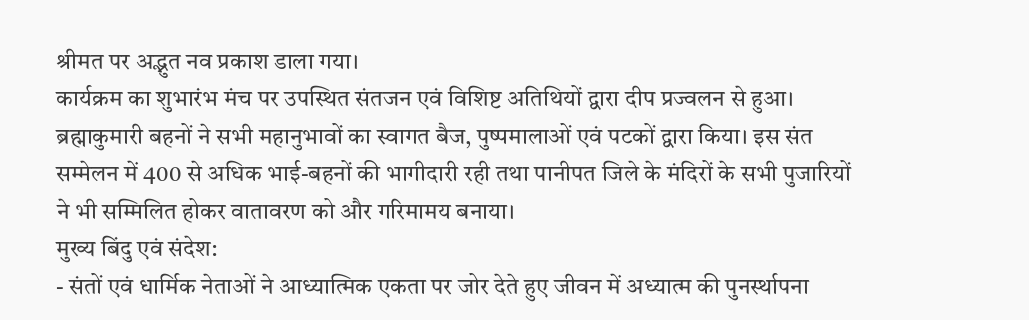श्रीमत पर अद्भुत नव प्रकाश डाला गया।
कार्यक्रम का शुभारंभ मंच पर उपस्थित संतजन एवं विशिष्ट अतिथियों द्वारा दीप प्रज्वलन से हुआ। ब्रह्माकुमारी बहनों ने सभी महानुभावों का स्वागत बैज, पुष्पमालाओं एवं पटकों द्वारा किया। इस संत सम्मेलन में 400 से अधिक भाई-बहनों की भागीदारी रही तथा पानीपत जिले के मंदिरों के सभी पुजारियों ने भी सम्मिलित होकर वातावरण को और गरिमामय बनाया।
मुख्य बिंदु एवं संदेश:
- संतों एवं धार्मिक नेताओं ने आध्यात्मिक एकता पर जोर देते हुए जीवन में अध्यात्म की पुनर्स्थापना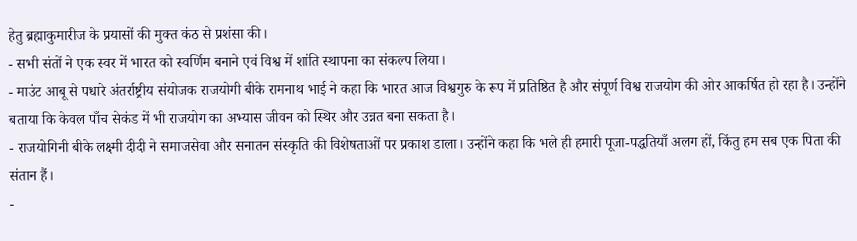हेतु ब्रह्माकुमारीज के प्रयासों की मुक्त कंठ से प्रशंसा की।
- सभी संतों ने एक स्वर में भारत को स्वर्णिम बनाने एवं विश्व में शांति स्थापना का संकल्प लिया।
- माउंट आबू से पधारे अंतर्राष्ट्रीय संयोजक राजयोगी बीके रामनाथ भाई ने कहा कि भारत आज विश्वगुरु के रूप में प्रतिष्ठित है और संपूर्ण विश्व राजयोग की ओर आकर्षित हो रहा है। उन्होंने बताया कि केवल पाँच सेकंड में भी राजयोग का अभ्यास जीवन को स्थिर और उन्नत बना सकता है।
- राजयोगिनी बीके लक्ष्मी दीदी ने समाजसेवा और सनातन संस्कृति की विशेषताओं पर प्रकाश डाला। उन्होंने कहा कि भले ही हमारी पूजा-पद्धतियाँ अलग हों, किंतु हम सब एक पिता की संतान हैं।
-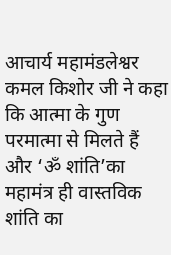आचार्य महामंडलेश्वर कमल किशोर जी ने कहा कि आत्मा के गुण परमात्मा से मिलते हैं और ‘ॐ शांति’का महामंत्र ही वास्तविक शांति का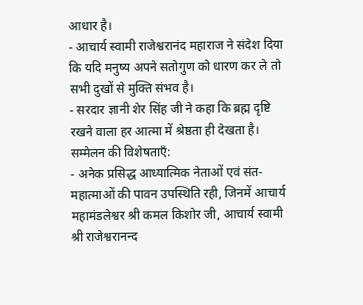आधार है।
- आचार्य स्वामी राजेश्वरानंद महाराज ने संदेश दिया कि यदि मनुष्य अपने सतोगुण को धारण कर ले तो सभी दुखों से मुक्ति संभव है।
- सरदार ज्ञानी शेर सिंह जी ने कहा कि ब्रह्म दृष्टि रखने वाला हर आत्मा में श्रेष्ठता ही देखता है।
सम्मेलन की विशेषताएँ:
- अनेक प्रसिद्ध आध्यात्मिक नेताओं एवं संत-महात्माओं की पावन उपस्थिति रही, जिनमें आचार्य महामंडलेश्वर श्री कमल किशोर जी, आचार्य स्वामी श्री राजेश्वरानन्द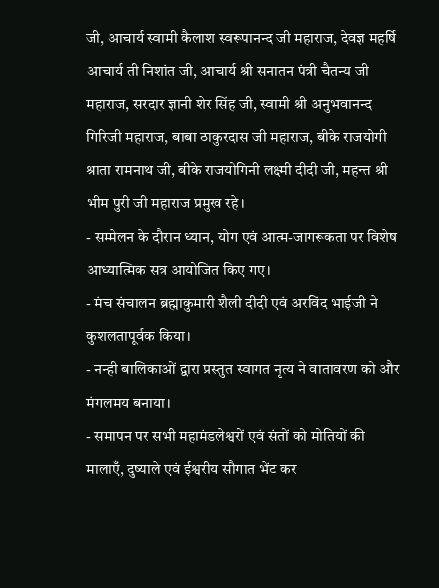जी, आचार्य स्वामी कैलाश स्वरूपानन्द जी महाराज, देवज्ञ महर्षि आचार्य ती निशांत जी, आचार्य श्री सनातन पंत्री चैतन्य जी महाराज, सरदार ज्ञानी शेर सिंह जी, स्वामी श्री अनुभवानन्द गिरिजी महाराज, बाबा ठाकुरदास जी महाराज, बीके राजयोगी श्राता रामनाथ जी, बीके राजयोगिनी लक्ष्मी दीदी जी, महन्त श्री भीम पुरी जी महाराज प्रमुख रहे।
- सम्मेलन के दौरान ध्यान, योग एवं आत्म-जागरूकता पर विशेष आध्यात्मिक सत्र आयोजित किए गए।
- मंच संचालन ब्रह्माकुमारी शैली दीदी एवं अरविंद भाईजी ने कुशलतापूर्वक किया।
- नन्ही बालिकाओं द्वारा प्रस्तुत स्वागत नृत्य ने वातावरण को और मंगलमय बनाया।
- समापन पर सभी महामंडलेश्वरों एवं संतों को मोतियों की मालाएँ, दुष्याले एवं ईश्वरीय सौगात भेंट कर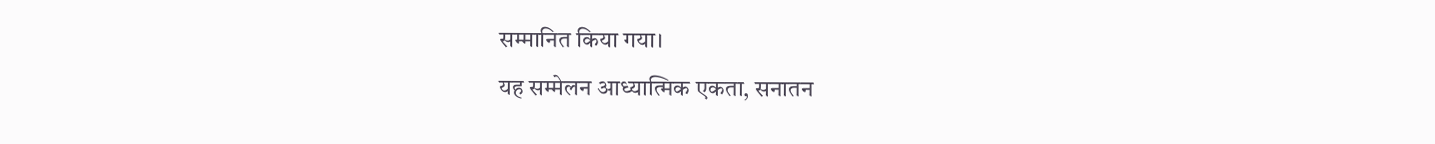सम्मानित किया गया।
यह सम्मेलन आध्यात्मिक एकता, सनातन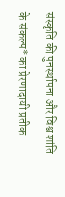संस्कृति की पुनर्स्थापना और विश्व शांति के संकल्प* का प्रेरणादायी प्रतीक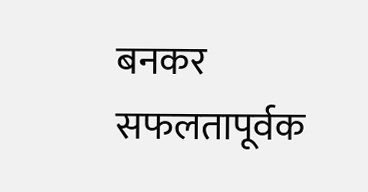बनकर सफलतापूर्वक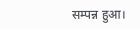सम्पन्न हुआ।